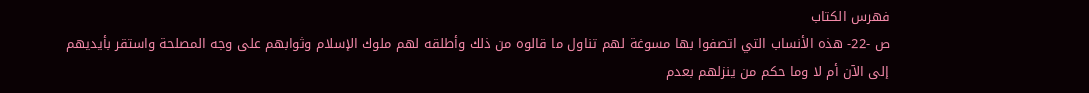فهرس الكتاب
ص -22- هذه الأنساب التي اتصفوا بها مسوغة لهم تناول ما قالوه من ذلك وأطلقه لهم ملوك الإسلام وثوابهم على وجه المصلحة واستقر بأيديهم إلى الآن أم لا وما حكم من ينزلهم بعدم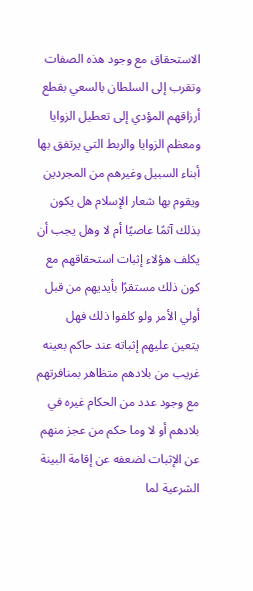الاستحقاق مع وجود هذه الصفات وتقرب إلى السلطان بالسعي بقطع أرزاقهم المؤدي إلى تعطيل الزوايا ومعظم الزوايا والربط التي يرتفق بها أبناء السبيل وغيرهم من المجردين ويقوم بها شعار الإسلام هل يكون بذلك آثمًا عاصيًا أم لا وهل يجب أن يكلف هؤلاء إثبات استحقاقهم مع كون ذلك مستقرًا بأيديهم من قبل أولي الأمر ولو كلفوا ذلك فهل يتعين عليهم إثباته عند حاكم بعينه غريب من بلادهم متظاهر بمنافرتهم مع وجود عدد من الحكام غيره في بلادهم أو لا وما حكم من عجز منهم عن الإثبات لضعفه عن إقامة البينة الشرعية لما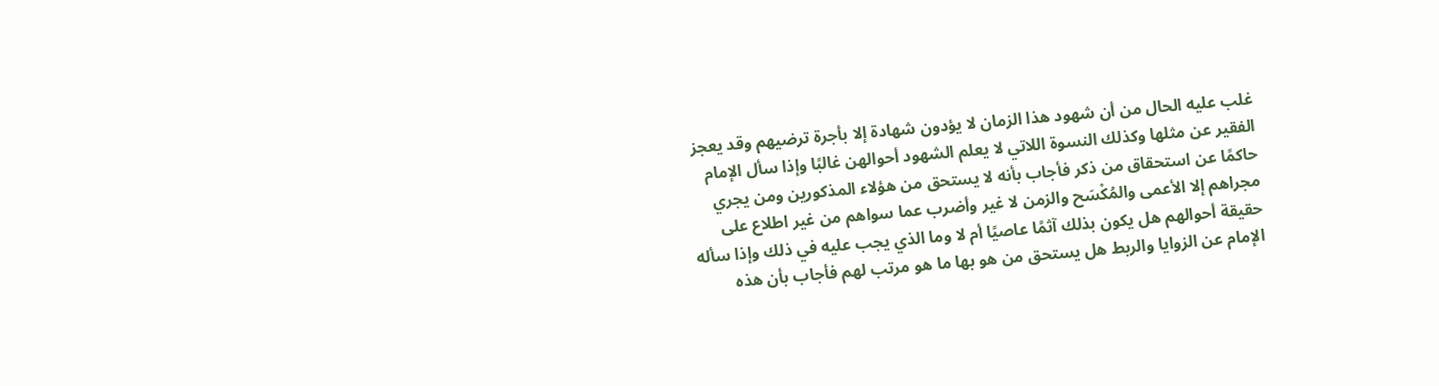غلب عليه الحال من أن شهود هذا الزمان لا يؤدون شهادة إلا بأجرة ترضيهم وقد يعجز الفقير عن مثلها وكذلك النسوة اللاتي لا يعلم الشهود أحوالهن غالبًا وإذا سأل الإمام حاكمًا عن استحقاق من ذكر فأجاب بأنه لا يستحق من هؤلاء المذكورين ومن يجري مجراهم إلا الأعمى والمُكْسَح والزمن لا غير وأضرب عما سواهم من غير اطلاع على حقيقة أحوالهم هل يكون بذلك آثمًا عاصيًا أم لا وما الذي يجب عليه في ذلك وإذا سأله الإمام عن الزوايا والربط هل يستحق من هو بها ما هو مرتب لهم فأجاب بأن هذه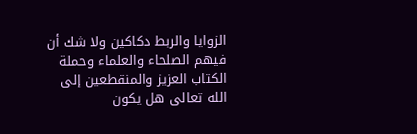الزوايا والربط دكاكين ولا شك أن فيهم الصلحاء والعلماء وحملة الكتاب العزيز والمنقطعين إلى الله تعالى هل يكون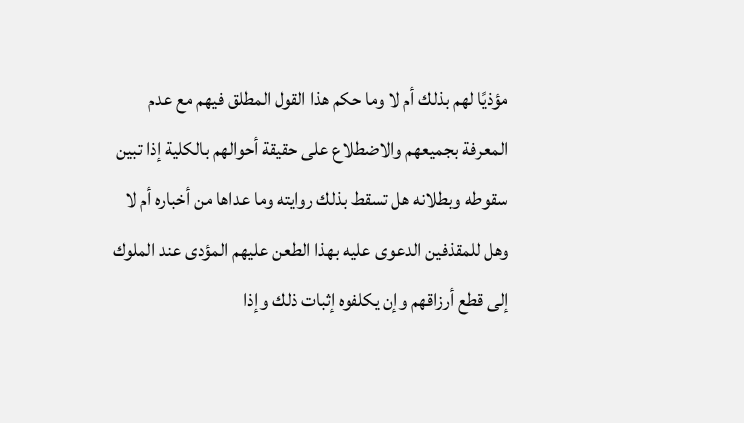مؤذيًا لهم بذلك أم لا وما حكم هذا القول المطلق فيهم مع عدم المعرفة بجميعهم والاضطلاع على حقيقة أحوالهم بالكلية إذا تبين سقوطه وبطلانه هل تسقط بذلك روايته وما عداها من أخباره أم لا وهل للمقذفين الدعوى عليه بهذا الطعن عليهم المؤدى عند الملوك إلى قطع أرزاقهم وإن يكلفوه إثبات ذلك وإذا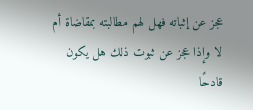عجز عن إثباته فهل لهم مطالبته بمقاضاة أم لا وإذا عجز عن ثبوت ذلك هل يكون قادحًا